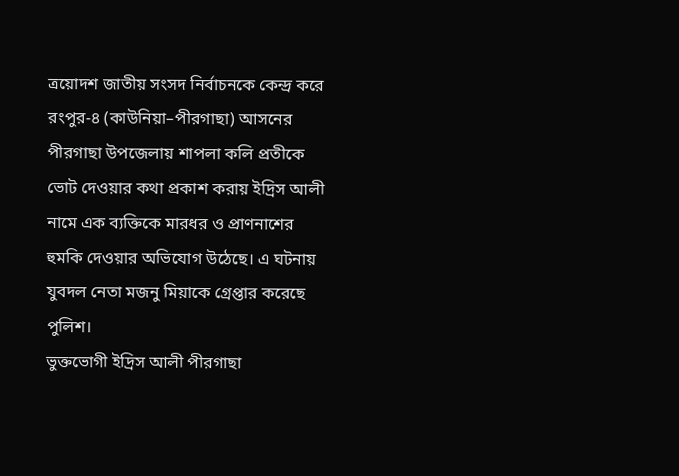ত্রয়োদশ জাতীয় সংসদ নির্বাচনকে কেন্দ্র করে রংপুর-৪ (কাউনিয়া–পীরগাছা) আসনের পীরগাছা উপজেলায় শাপলা কলি প্রতীকে ভোট দেওয়ার কথা প্রকাশ করায় ইদ্রিস আলী নামে এক ব্যক্তিকে মারধর ও প্রাণনাশের হুমকি দেওয়ার অভিযোগ উঠেছে। এ ঘটনায় যুবদল নেতা মজনু মিয়াকে গ্রেপ্তার করেছে পুলিশ।
ভুক্তভোগী ইদ্রিস আলী পীরগাছা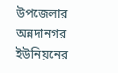উপজেলার অন্নদানগর ইউনিয়নের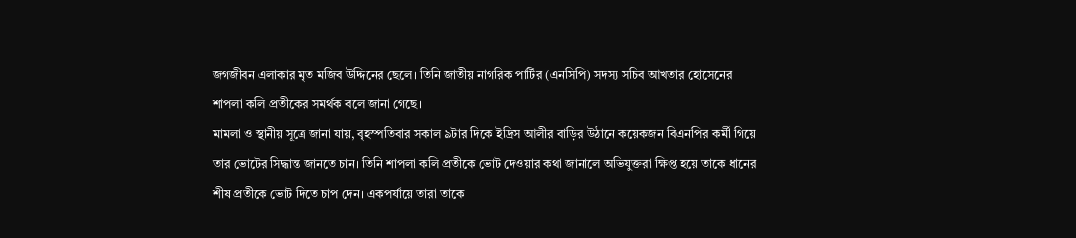জগজীবন এলাকার মৃত মজিব উদ্দিনের ছেলে। তিনি জাতীয় নাগরিক পার্টির (এনসিপি) সদস্য সচিব আখতার হোসেনের শাপলা কলি প্রতীকের সমর্থক বলে জানা গেছে।
মামলা ও স্থানীয় সূত্রে জানা যায়, বৃহস্পতিবার সকাল ৯টার দিকে ইদ্রিস আলীর বাড়ির উঠানে কয়েকজন বিএনপির কর্মী গিয়ে তার ভোটের সিদ্ধান্ত জানতে চান। তিনি শাপলা কলি প্রতীকে ভোট দেওয়ার কথা জানালে অভিযুক্তরা ক্ষিপ্ত হয়ে তাকে ধানের শীষ প্রতীকে ভোট দিতে চাপ দেন। একপর্যায়ে তারা তাকে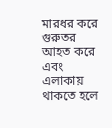মারধর করে গুরুতর আহত করে এবং এলাকায় থাকতে হলে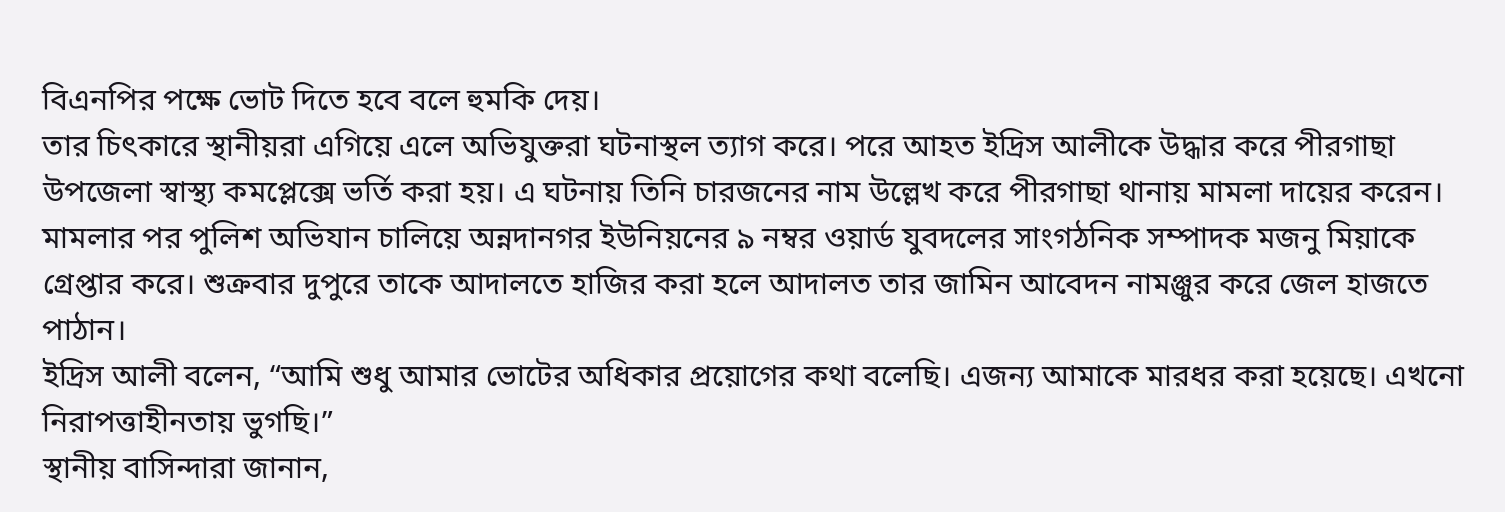বিএনপির পক্ষে ভোট দিতে হবে বলে হুমকি দেয়।
তার চিৎকারে স্থানীয়রা এগিয়ে এলে অভিযুক্তরা ঘটনাস্থল ত্যাগ করে। পরে আহত ইদ্রিস আলীকে উদ্ধার করে পীরগাছা উপজেলা স্বাস্থ্য কমপ্লেক্সে ভর্তি করা হয়। এ ঘটনায় তিনি চারজনের নাম উল্লেখ করে পীরগাছা থানায় মামলা দায়ের করেন।
মামলার পর পুলিশ অভিযান চালিয়ে অন্নদানগর ইউনিয়নের ৯ নম্বর ওয়ার্ড যুবদলের সাংগঠনিক সম্পাদক মজনু মিয়াকে গ্রেপ্তার করে। শুক্রবার দুপুরে তাকে আদালতে হাজির করা হলে আদালত তার জামিন আবেদন নামঞ্জুর করে জেল হাজতে পাঠান।
ইদ্রিস আলী বলেন, “আমি শুধু আমার ভোটের অধিকার প্রয়োগের কথা বলেছি। এজন্য আমাকে মারধর করা হয়েছে। এখনো নিরাপত্তাহীনতায় ভুগছি।”
স্থানীয় বাসিন্দারা জানান,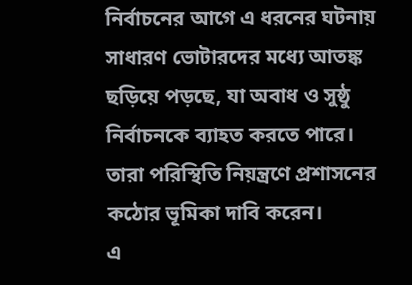নির্বাচনের আগে এ ধরনের ঘটনায় সাধারণ ভোটারদের মধ্যে আতঙ্ক ছড়িয়ে পড়ছে, যা অবাধ ও সুষ্ঠু নির্বাচনকে ব্যাহত করতে পারে। তারা পরিস্থিতি নিয়ন্ত্রণে প্রশাসনের কঠোর ভূমিকা দাবি করেন।
এ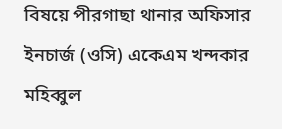বিষয়ে পীরগাছা থানার অফিসার ইনচার্জ (ওসি) একেএম খন্দকার মহিব্বুল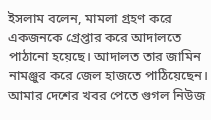ইসলাম বলেন, মামলা গ্রহণ করে একজনকে গ্রেপ্তার করে আদালতে পাঠানো হয়েছে। আদালত তার জামিন নামঞ্জুর করে জেল হাজতে পাঠিয়েছেন।
আমার দেশের খবর পেতে গুগল নিউজ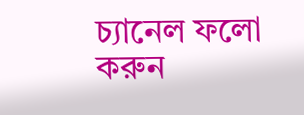চ্যানেল ফলো করুন